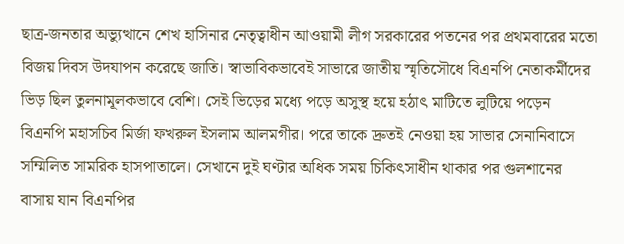ছাত্র-জনতার অভ্যুত্থানে শেখ হাসিনার নেতৃত্বাধীন আওয়ামী লীগ সরকারের পতনের পর প্রথমবারের মতো বিজয় দিবস উদযাপন করেছে জাতি। স্বাভাবিকভাবেই সাভারে জাতীয় স্মৃতিসৌধে বিএনপি নেতাকর্মীদের ভিড় ছিল তুলনামূলকভাবে বেশি। সেই ভিড়ের মধ্যে পড়ে অসুস্থ হয়ে হঠাৎ মাটিতে লুটিয়ে পড়েন বিএনপি মহাসচিব মির্জা ফখরুল ইসলাম আলমগীর। পরে তাকে দ্রুতই নেওয়া হয় সাভার সেনানিবাসে সম্মিলিত সামরিক হাসপাতালে। সেখানে দুই ঘণ্টার অধিক সময় চিকিৎসাধীন থাকার পর গুলশানের বাসায় যান বিএনপির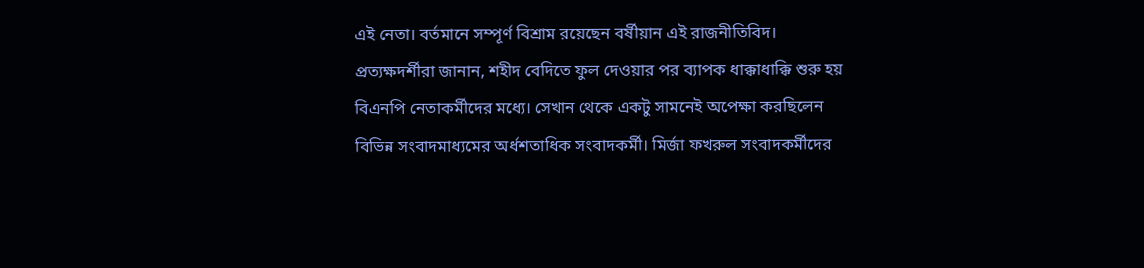এই নেতা। বর্তমানে সম্পূর্ণ বিশ্রাম রয়েছেন বর্ষীয়ান এই রাজনীতিবিদ।
প্রত্যক্ষদর্শীরা জানান, শহীদ বেদিতে ফুল দেওয়ার পর ব্যাপক ধাক্কাধাক্কি শুরু হয় বিএনপি নেতাকর্মীদের মধ্যে। সেখান থেকে একটু সামনেই অপেক্ষা করছিলেন বিভিন্ন সংবাদমাধ্যমের অর্ধশতাধিক সংবাদকর্মী। মির্জা ফখরুল সংবাদকর্মীদের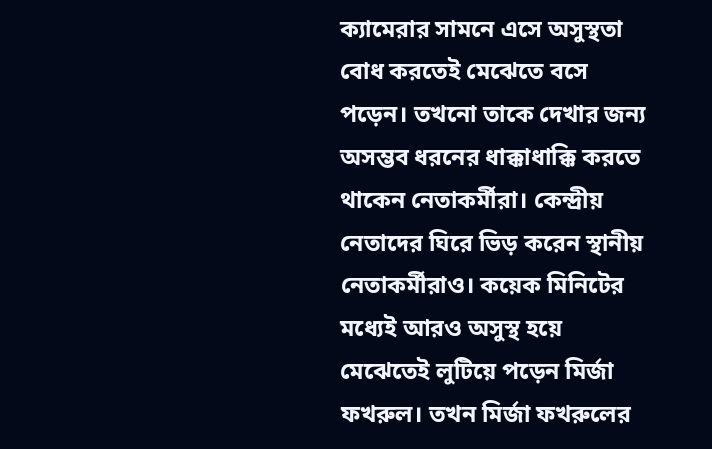ক্যামেরার সামনে এসে অসুস্থতা বোধ করতেই মেঝেতে বসে পড়েন। তখনো তাকে দেখার জন্য অসম্ভব ধরনের ধাক্কাধাক্কি করতে থাকেন নেতাকর্মীরা। কেন্দ্রীয় নেতাদের ঘিরে ভিড় করেন স্থানীয় নেতাকর্মীরাও। কয়েক মিনিটের মধ্যেই আরও অসুস্থ হয়ে মেঝেতেই লুটিয়ে পড়েন মির্জা ফখরুল। তখন মির্জা ফখরুলের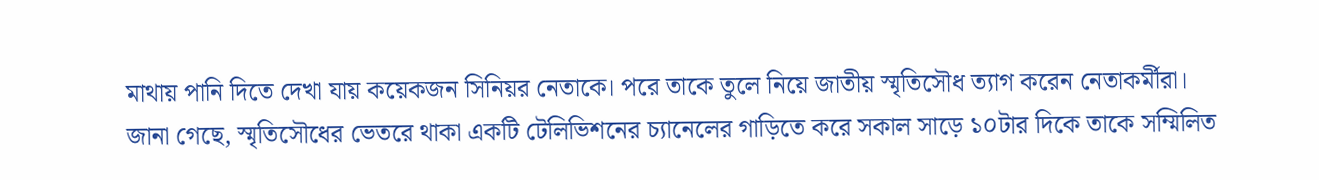মাথায় পানি দিতে দেখা যায় কয়েকজন সিনিয়র নেতাকে। পরে তাকে তুলে নিয়ে জাতীয় স্মৃতিসৌধ ত্যাগ করেন নেতাকর্মীরা।
জানা গেছে, স্মৃতিসৌধের ভেতরে থাকা একটি টেলিভিশনের চ্যানেলের গাড়িতে করে সকাল সাড়ে ১০টার দিকে তাকে সম্মিলিত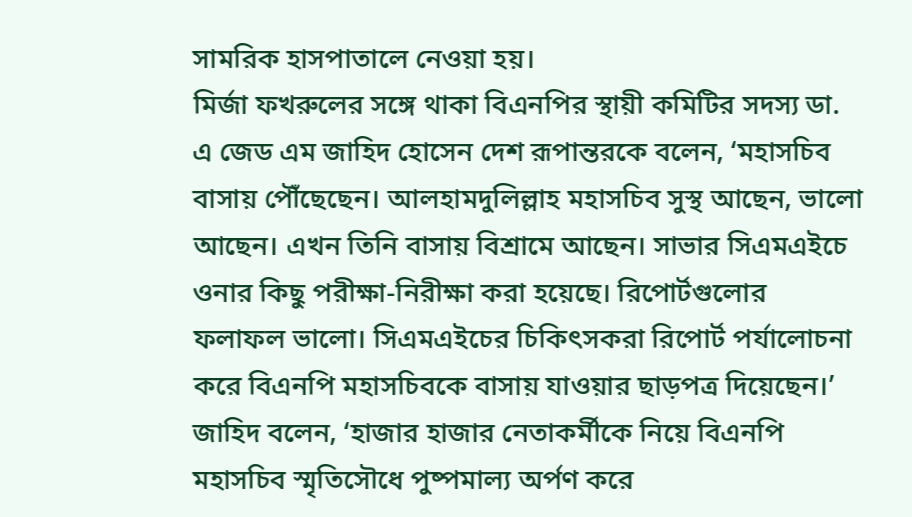সামরিক হাসপাতালে নেওয়া হয়।
মির্জা ফখরুলের সঙ্গে থাকা বিএনপির স্থায়ী কমিটির সদস্য ডা. এ জেড এম জাহিদ হোসেন দেশ রূপান্তরকে বলেন, ‘মহাসচিব বাসায় পৌঁছেছেন। আলহামদুলিল্লাহ মহাসচিব সুস্থ আছেন, ভালো আছেন। এখন তিনি বাসায় বিশ্রামে আছেন। সাভার সিএমএইচে ওনার কিছু পরীক্ষা-নিরীক্ষা করা হয়েছে। রিপোর্টগুলোর ফলাফল ভালো। সিএমএইচের চিকিৎসকরা রিপোর্ট পর্যালোচনা করে বিএনপি মহাসচিবকে বাসায় যাওয়ার ছাড়পত্র দিয়েছেন।’
জাহিদ বলেন, ‘হাজার হাজার নেতাকর্মীকে নিয়ে বিএনপি মহাসচিব স্মৃতিসৌধে পুষ্পমাল্য অর্পণ করে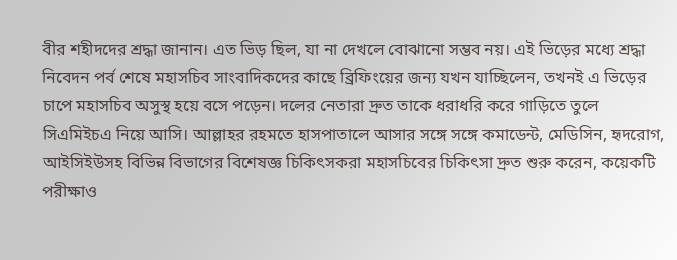বীর শহীদদের শ্রদ্ধা জানান। এত ভিড় ছিল, যা না দেখলে বোঝানো সম্ভব নয়। এই ভিড়ের মধ্যে শ্রদ্ধা নিবেদন পর্ব শেষে মহাসচিব সাংবাদিকদের কাছে ব্রিফিংয়ের জন্য যখন যাচ্ছিলেন, তখনই এ ভিড়ের চাপে মহাসচিব অসুস্থ হয়ে বসে পড়েন। দলের নেতারা দ্রুত তাকে ধরাধরি করে গাড়িতে তুলে সিএমিইচএ নিয়ে আসি। আল্লাহর রহমতে হাসপাতালে আসার সঙ্গে সঙ্গে কমাডেন্ট, মেডিসিন, হৃদরোগ, আইসিইউসহ বিভিন্ন বিভাগের বিশেষজ্ঞ চিকিৎসকরা মহাসচিবের চিকিৎসা দ্রুত শুরু করেন, কয়েকটি পরীক্ষাও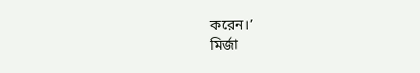করেন।’
মির্জা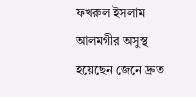ফখরুল ইসলাম আলমগীর অসুস্থ হয়েছেন জেনে দ্রুত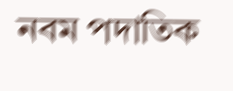নবম পদাতিক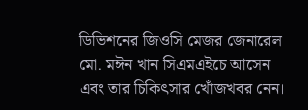ডিভিশনের জিওসি মেজর জেনারেল মো. মঈন খান সিএমএইচে আসেন এবং তার চিকিৎসার খোঁজখবর নেন।